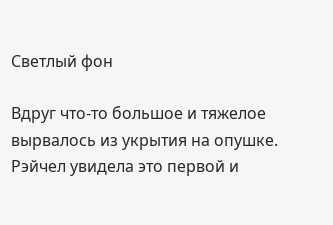Светлый фон

Вдруг что-то большое и тяжелое вырвалось из укрытия на опушке. Рэйчел увидела это первой и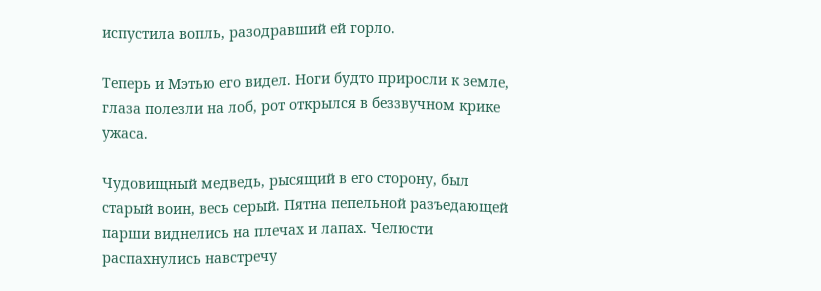испустила вопль, разодравший ей горло.

Теперь и Мэтью его видел. Ноги будто приросли к земле, глаза полезли на лоб, рот открылся в беззвучном крике ужаса.

Чудовищный медведь, рысящий в его сторону, был старый воин, весь серый. Пятна пепельной разъедающей парши виднелись на плечах и лапах. Челюсти распахнулись навстречу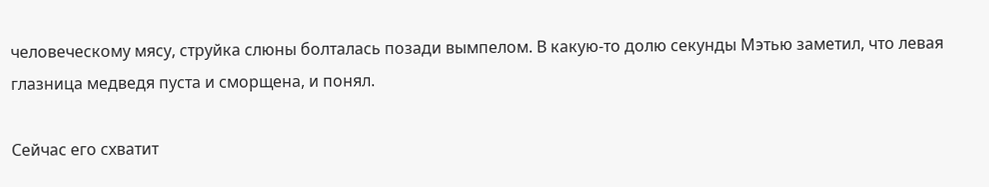человеческому мясу, струйка слюны болталась позади вымпелом. В какую-то долю секунды Мэтью заметил, что левая глазница медведя пуста и сморщена, и понял.

Сейчас его схватит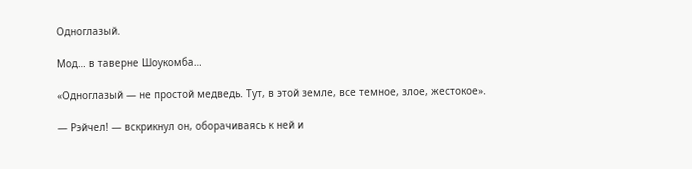Одноглазый.

Мод… в таверне Шоукомба…

«Одноглазый — не простой медведь. Тут, в этой земле, все темное, злое, жестокое».

— Рэйчел! — вскрикнул он, оборачиваясь к ней и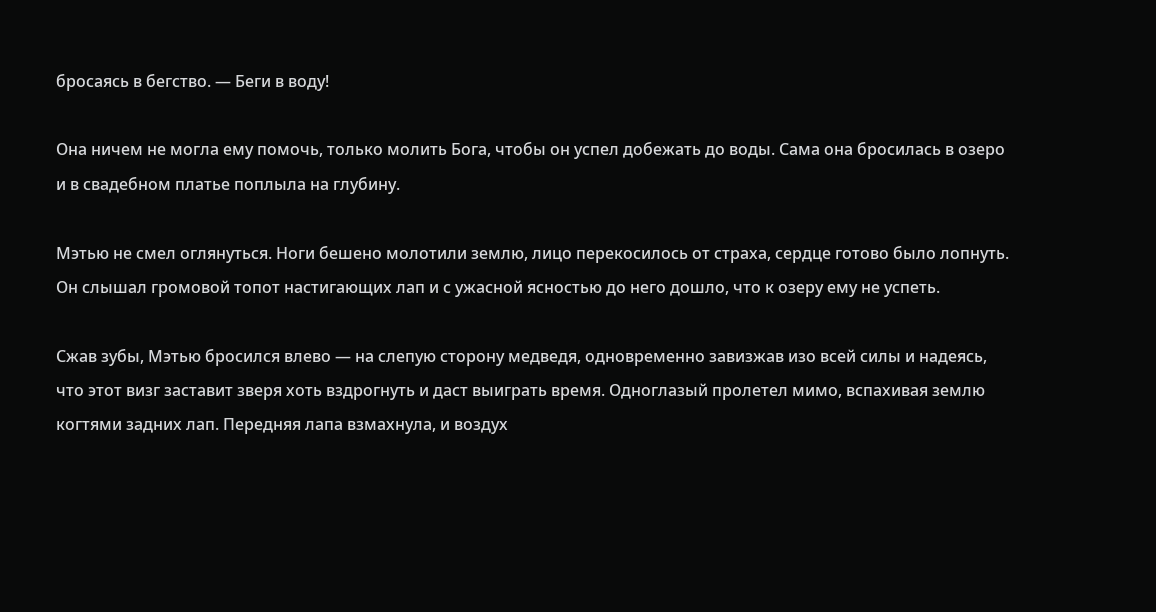бросаясь в бегство. — Беги в воду!

Она ничем не могла ему помочь, только молить Бога, чтобы он успел добежать до воды. Сама она бросилась в озеро и в свадебном платье поплыла на глубину.

Мэтью не смел оглянуться. Ноги бешено молотили землю, лицо перекосилось от страха, сердце готово было лопнуть. Он слышал громовой топот настигающих лап и с ужасной ясностью до него дошло, что к озеру ему не успеть.

Сжав зубы, Мэтью бросился влево — на слепую сторону медведя, одновременно завизжав изо всей силы и надеясь, что этот визг заставит зверя хоть вздрогнуть и даст выиграть время. Одноглазый пролетел мимо, вспахивая землю когтями задних лап. Передняя лапа взмахнула, и воздух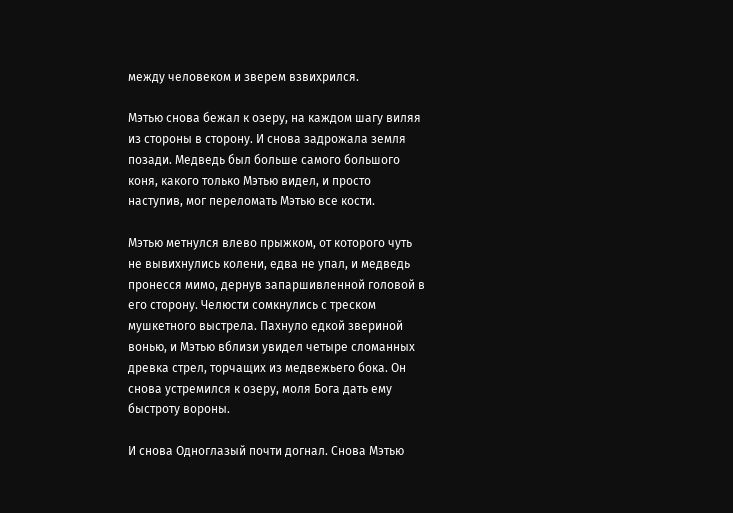между человеком и зверем взвихрился.

Мэтью снова бежал к озеру, на каждом шагу виляя из стороны в сторону. И снова задрожала земля позади. Медведь был больше самого большого коня, какого только Мэтью видел, и просто наступив, мог переломать Мэтью все кости.

Мэтью метнулся влево прыжком, от которого чуть не вывихнулись колени, едва не упал, и медведь пронесся мимо, дернув запаршивленной головой в его сторону. Челюсти сомкнулись с треском мушкетного выстрела. Пахнуло едкой звериной вонью, и Мэтью вблизи увидел четыре сломанных древка стрел, торчащих из медвежьего бока. Он снова устремился к озеру, моля Бога дать ему быстроту вороны.

И снова Одноглазый почти догнал. Снова Мэтью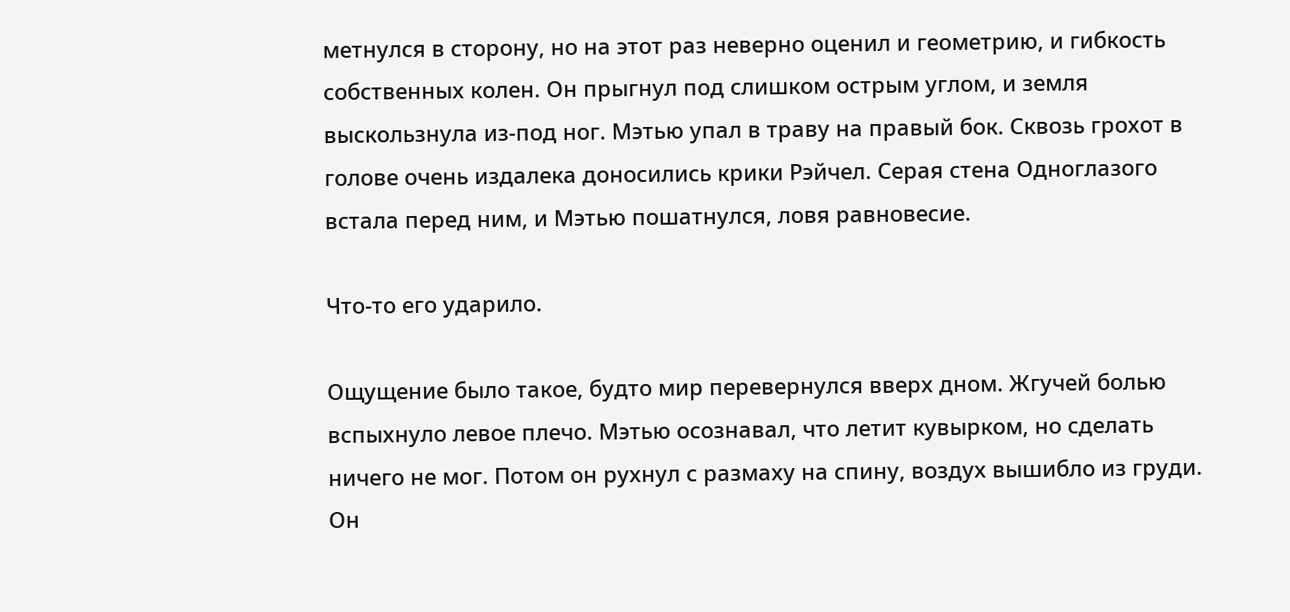метнулся в сторону, но на этот раз неверно оценил и геометрию, и гибкость собственных колен. Он прыгнул под слишком острым углом, и земля выскользнула из-под ног. Мэтью упал в траву на правый бок. Сквозь грохот в голове очень издалека доносились крики Рэйчел. Серая стена Одноглазого встала перед ним, и Мэтью пошатнулся, ловя равновесие.

Что-то его ударило.

Ощущение было такое, будто мир перевернулся вверх дном. Жгучей болью вспыхнуло левое плечо. Мэтью осознавал, что летит кувырком, но сделать ничего не мог. Потом он рухнул с размаху на спину, воздух вышибло из груди. Он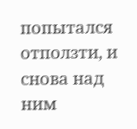попытался отползти, и снова над ним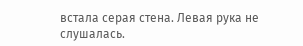встала серая стена. Левая рука не слушалась.